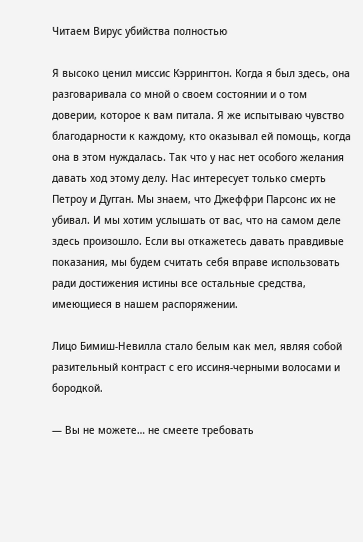Читаем Вирус убийства полностью

Я высоко ценил миссис Кэррингтон. Когда я был здесь, она разговаривала со мной о своем состоянии и о том доверии, которое к вам питала. Я же испытываю чувство благодарности к каждому, кто оказывал ей помощь, когда она в этом нуждалась. Так что у нас нет особого желания давать ход этому делу. Нас интересует только смерть Петроу и Дугган. Мы знаем, что Джеффри Парсонс их не убивал. И мы хотим услышать от вас, что на самом деле здесь произошло. Если вы откажетесь давать правдивые показания, мы будем считать себя вправе использовать ради достижения истины все остальные средства, имеющиеся в нашем распоряжении.

Лицо Бимиш-Невилла стало белым как мел, являя собой разительный контраст с его иссиня-черными волосами и бородкой.

— Вы не можете… не смеете требовать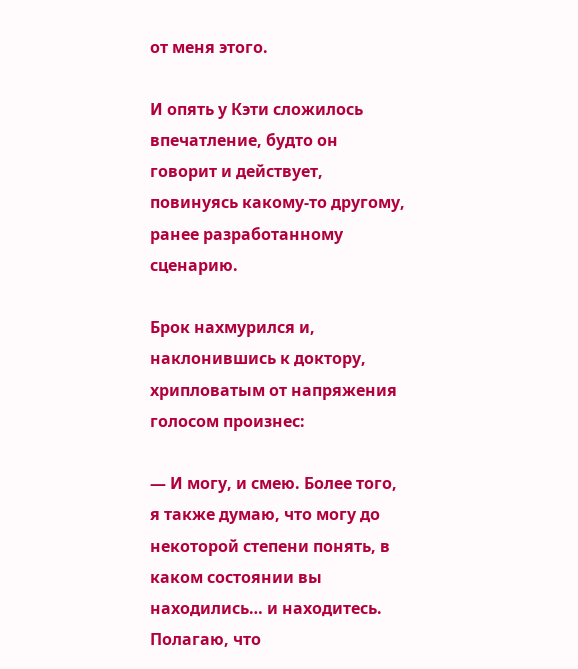от меня этого.

И опять у Кэти сложилось впечатление, будто он говорит и действует, повинуясь какому-то другому, ранее разработанному сценарию.

Брок нахмурился и, наклонившись к доктору, хрипловатым от напряжения голосом произнес:

— И могу, и смею. Более того, я также думаю, что могу до некоторой степени понять, в каком состоянии вы находились… и находитесь. Полагаю, что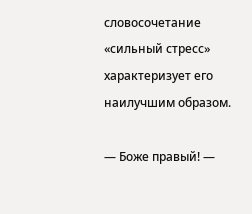словосочетание «сильный стресс» характеризует его наилучшим образом.

— Боже правый! —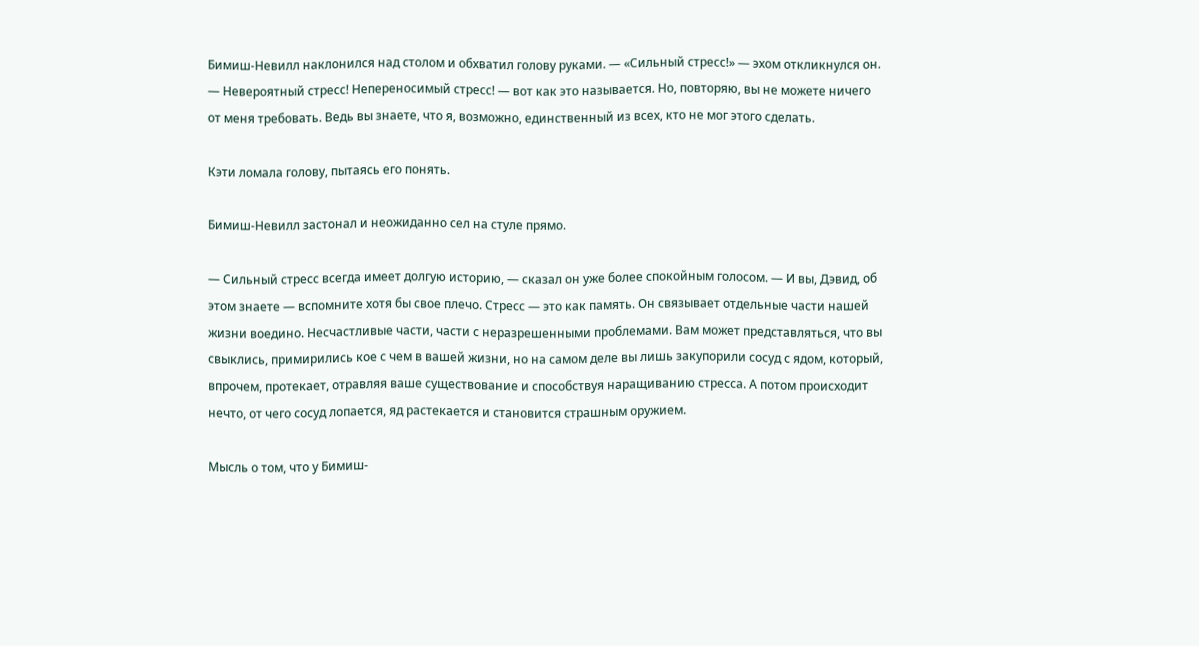Бимиш-Невилл наклонился над столом и обхватил голову руками. — «Сильный стресс!» — эхом откликнулся он. — Невероятный стресс! Непереносимый стресс! — вот как это называется. Но, повторяю, вы не можете ничего от меня требовать. Ведь вы знаете, что я, возможно, единственный из всех, кто не мог этого сделать.

Кэти ломала голову, пытаясь его понять.

Бимиш-Невилл застонал и неожиданно сел на стуле прямо.

— Сильный стресс всегда имеет долгую историю, — сказал он уже более спокойным голосом. — И вы, Дэвид, об этом знаете — вспомните хотя бы свое плечо. Стресс — это как память. Он связывает отдельные части нашей жизни воедино. Несчастливые части, части с неразрешенными проблемами. Вам может представляться, что вы свыклись, примирились кое с чем в вашей жизни, но на самом деле вы лишь закупорили сосуд с ядом, который, впрочем, протекает, отравляя ваше существование и способствуя наращиванию стресса. А потом происходит нечто, от чего сосуд лопается, яд растекается и становится страшным оружием.

Мысль о том, что у Бимиш-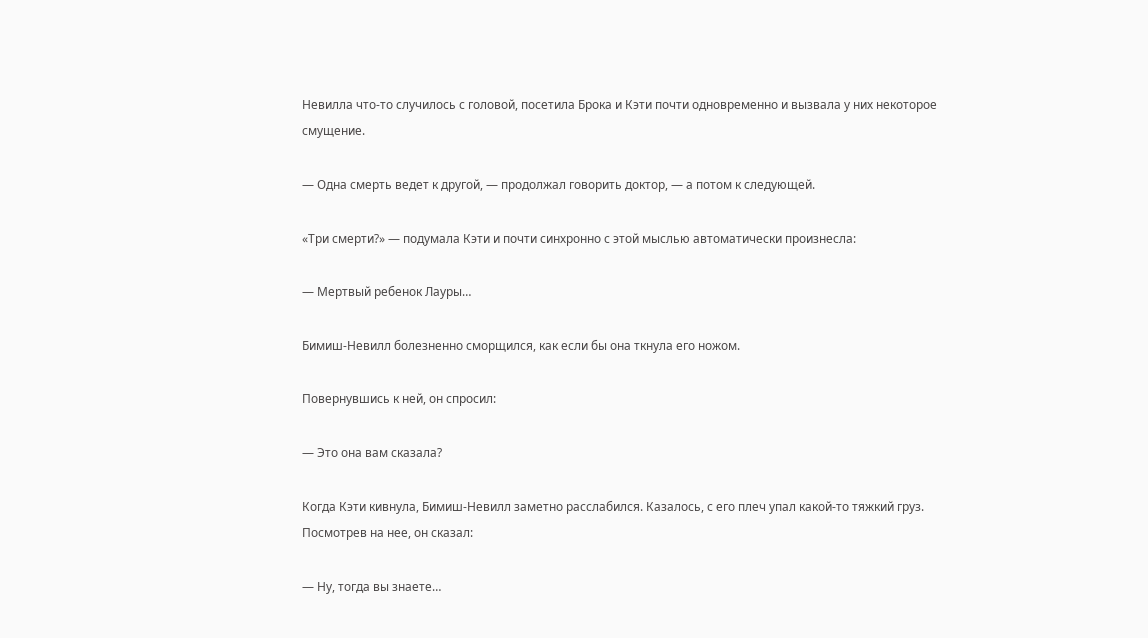Невилла что-то случилось с головой, посетила Брока и Кэти почти одновременно и вызвала у них некоторое смущение.

— Одна смерть ведет к другой, — продолжал говорить доктор, — а потом к следующей.

«Три смерти?» — подумала Кэти и почти синхронно с этой мыслью автоматически произнесла:

— Мертвый ребенок Лауры…

Бимиш-Невилл болезненно сморщился, как если бы она ткнула его ножом.

Повернувшись к ней, он спросил:

— Это она вам сказала?

Когда Кэти кивнула, Бимиш-Невилл заметно расслабился. Казалось, с его плеч упал какой-то тяжкий груз. Посмотрев на нее, он сказал:

— Ну, тогда вы знаете…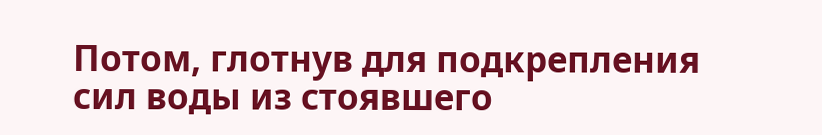Потом, глотнув для подкрепления сил воды из стоявшего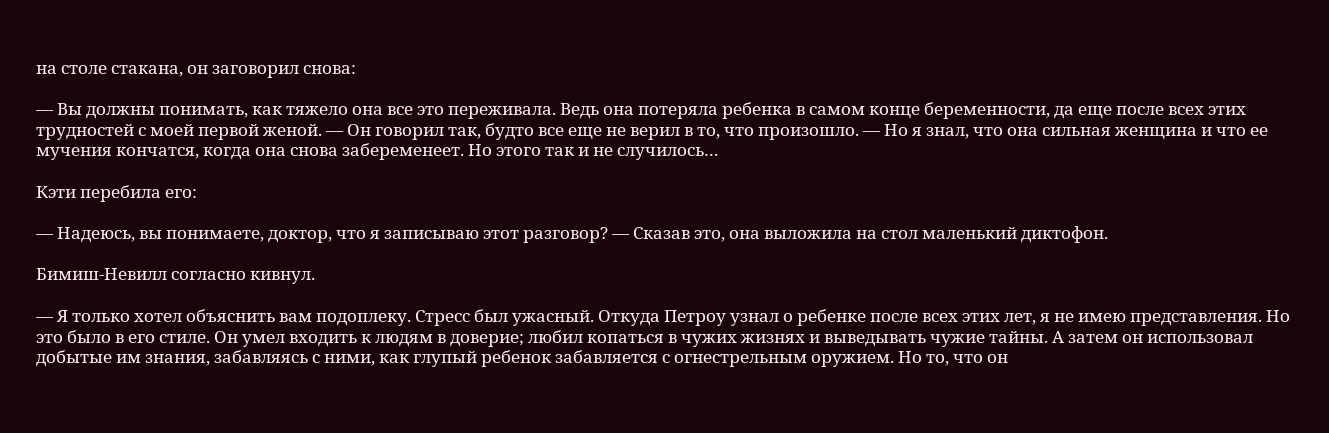на столе стакана, он заговорил снова:

— Вы должны понимать, как тяжело она все это переживала. Ведь она потеряла ребенка в самом конце беременности, да еще после всех этих трудностей с моей первой женой. — Он говорил так, будто все еще не верил в то, что произошло. — Но я знал, что она сильная женщина и что ее мучения кончатся, когда она снова забеременеет. Но этого так и не случилось…

Кэти перебила его:

— Надеюсь, вы понимаете, доктор, что я записываю этот разговор? — Сказав это, она выложила на стол маленький диктофон.

Бимиш-Невилл согласно кивнул.

— Я только хотел объяснить вам подоплеку. Стресс был ужасный. Откуда Петроу узнал о ребенке после всех этих лет, я не имею представления. Но это было в его стиле. Он умел входить к людям в доверие; любил копаться в чужих жизнях и выведывать чужие тайны. А затем он использовал добытые им знания, забавляясь с ними, как глупый ребенок забавляется с огнестрельным оружием. Но то, что он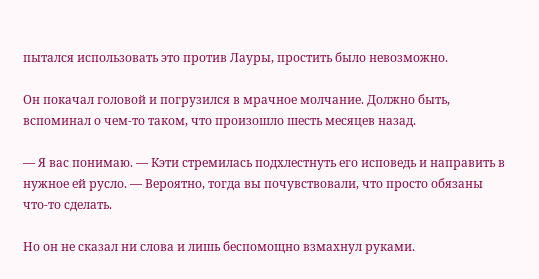пытался использовать это против Лауры, простить было невозможно.

Он покачал головой и погрузился в мрачное молчание. Должно быть, вспоминал о чем-то таком, что произошло шесть месяцев назад.

— Я вас понимаю. — Кэти стремилась подхлестнуть его исповедь и направить в нужное ей русло. — Вероятно, тогда вы почувствовали, что просто обязаны что-то сделать.

Но он не сказал ни слова и лишь беспомощно взмахнул руками.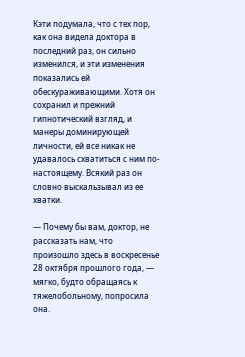Кэти подумала, что с тех пор, как она видела доктора в последний раз, он сильно изменился, и эти изменения показались ей обескураживающими. Хотя он сохранил и прежний гипнотический взгляд, и манеры доминирующей личности, ей все никак не удавалось схватиться с ним по-настоящему. Всякий раз он словно выскальзывал из ее хватки.

— Почему бы вам, доктор, не рассказать нам, что произошло здесь в воскресенье 28 октября прошлого года, — мягко, будто обращаясь к тяжелобольному, попросила она.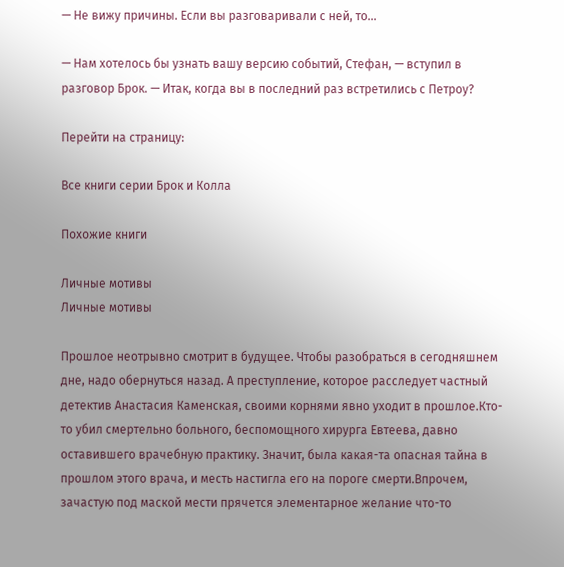— Не вижу причины. Если вы разговаривали с ней, то…

— Нам хотелось бы узнать вашу версию событий, Стефан, — вступил в разговор Брок. — Итак, когда вы в последний раз встретились с Петроу?

Перейти на страницу:

Все книги серии Брок и Колла

Похожие книги

Личные мотивы
Личные мотивы

Прошлое неотрывно смотрит в будущее. Чтобы разобраться в сегодняшнем дне, надо обернуться назад. А преступление, которое расследует частный детектив Анастасия Каменская, своими корнями явно уходит в прошлое.Кто-то убил смертельно больного, беспомощного хирурга Евтеева, давно оставившего врачебную практику. Значит, была какая-та опасная тайна в прошлом этого врача, и месть настигла его на пороге смерти.Впрочем, зачастую под маской мести прячется элементарное желание что-то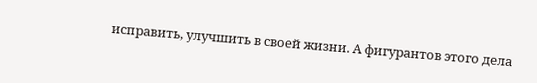исправить, улучшить в своей жизни. А фигурантов этого дела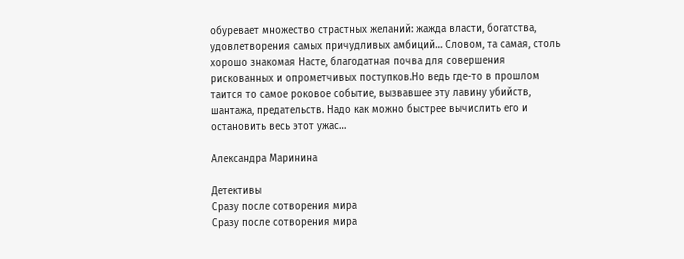обуревает множество страстных желаний: жажда власти, богатства, удовлетворения самых причудливых амбиций… Словом, та самая, столь хорошо знакомая Насте, благодатная почва для совершения рискованных и опрометчивых поступков.Но ведь где-то в прошлом таится то самое роковое событие, вызвавшее эту лавину убийств, шантажа, предательств. Надо как можно быстрее вычислить его и остановить весь этот ужас…

Александра Маринина

Детективы
Сразу после сотворения мира
Сразу после сотворения мира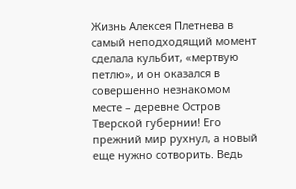Жизнь Алексея Плетнева в самый неподходящий момент сделала кульбит, «мертвую петлю», и он оказался в совершенно незнакомом месте – деревне Остров Тверской губернии! Его прежний мир рухнул, а новый еще нужно сотворить. Ведь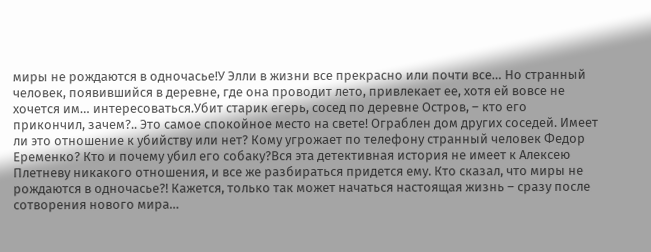миры не рождаются в одночасье!У Элли в жизни все прекрасно или почти все… Но странный человек, появившийся в деревне, где она проводит лето, привлекает ее, хотя ей вовсе не хочется им… интересоваться.Убит старик егерь, сосед по деревне Остров, – кто его прикончил, зачем?.. Это самое спокойное место на свете! Ограблен дом других соседей. Имеет ли это отношение к убийству или нет? Кому угрожает по телефону странный человек Федор Еременко? Кто и почему убил его собаку?Вся эта детективная история не имеет к Алексею Плетневу никакого отношения, и все же разбираться придется ему. Кто сказал, что миры не рождаются в одночасье?! Кажется, только так может начаться настоящая жизнь – сразу после сотворения нового мира…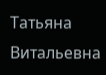Татьяна Витальевна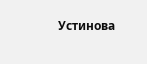Устинова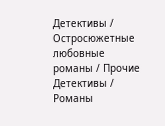Детективы / Остросюжетные любовные романы / Прочие Детективы / Романы